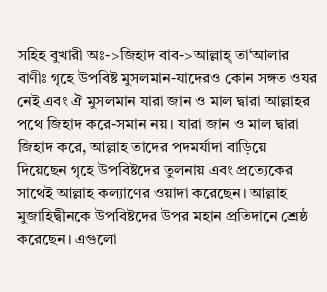সহিহ বুখারী অঃ->জিহাদ বাব->আল্লাহ্ তা‘আলার বাণীঃ গৃহে উপবিষ্ট মুসলমান-যাদেরও কোন সঙ্গত ওযর নেই এবং ঐ মুসলমান যারা জান ও মাল দ্বারা আল্লাহর পথে জিহাদ করে-সমান নয়। যারা জান ও মাল দ্বারা জিহাদ করে, আল্লাহ তাদের পদমর্যাদা বাড়িয়ে দিয়েছেন গৃহে উপবিষ্টদের তুলনায় এবং প্রত্যেকের সাথেই আল্লাহ কল্যাণের ওয়াদা করেছেন। আল্লাহ মুজাহিদ্বীনকে উপবিষ্টদের উপর মহান প্রতিদানে শ্রেষ্ঠ করেছেন। এগুলো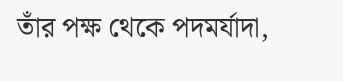তাঁর পক্ষ থেকে পদমর্যাদা,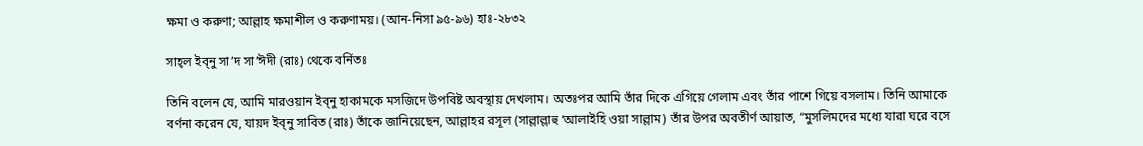ক্ষমা ও করুণা; আল্লাহ ক্ষমাশীল ও করুণাময়। (আন-নিসা ৯৫-৯৬) হাঃ-২৮৩২

সাহ্‌ল ইব্‌নু সা’দ সা’ঈদী (রাঃ) থেকে বর্নিতঃ

তিনি বলেন যে, আমি মারওয়ান ইব্‌নু হাকামকে মসজিদে উপবিষ্ট অবস্থায় দেখলাম। অতঃপর আমি তাঁর দিকে এগিয়ে গেলাম এবং তাঁর পাশে গিয়ে বসলাম। তিনি আমাকে বর্ণনা করেন যে, যায়দ ইব্‌নু সাবিত (রাঃ) তাঁকে জানিয়েছেন, আল্লাহর রসূল (সাল্লাল্লাহু ‘আলাইহি ওয়া সাল্লাম) তাঁর উপর অবতীর্ণ আয়াত, “মুসলিমদের মধ্যে যারা ঘরে বসে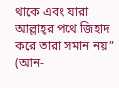থাকে এবং যারা আল্লাহ্‌র পথে জিহাদ করে তারা সমান নয়” (আন-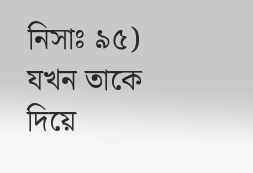নিসাঃ ৯৫) যখন তাকে দিয়ে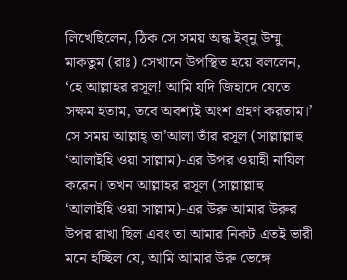লিখেছিলেন, ঠিক সে সময় অন্ধ ইব্‌নু উম্মু মাকতুম (রাঃ) সেখানে উপস্থিত হয়ে বললেন, ‘হে আল্লাহর রসূল! আমি যদি জিহাদে যেতে সক্ষম হতাম, তবে অবশ্যই অংশ গ্রহণ করতাম।’ সে সময় আল্লাহ্ তা’আলা তাঁর রসূল (সাল্লাল্লাহু ‘আলাইহি ওয়া সাল্লাম)-এর উপর ওয়াহী নাযিল করেন। তখন আল্লাহর রসূল (সাল্লাল্লাহু ‘আলাইহি ওয়া সাল্লাম)-এর উরু আমার উরুর উপর রাখা ছিল এবং তা আমার নিকট এতই ভারী মনে হচ্ছিল যে, আমি আমার উরু ভেঙ্গে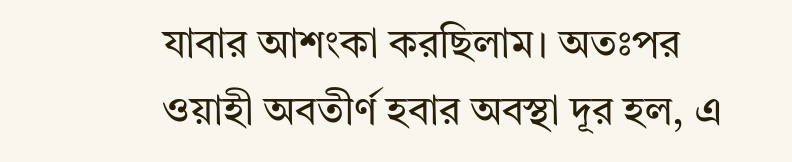যাবার আশংকা করছিলাম। অতঃপর ওয়াহী অবতীর্ণ হবার অবস্থা দূর হল, এ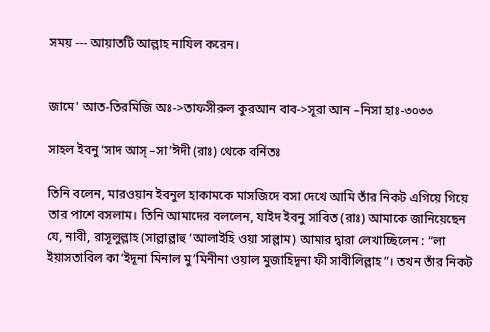সময় --- আয়াতটি আল্লাহ নাযিল করেন।


জামে' আত-তিরমিজি অঃ->তাফসীরুল কুরআন বাব->সূরা আন –নিসা হাঃ-৩০৩৩

সাহল ইবনু ‘সাদ আস্‌ –সা’ঈদী (রাঃ) থেকে বর্নিতঃ

তিনি বলেন, মারওয়ান ইবনুল হাকামকে মাসজিদে বসা দেখে আমি তাঁর নিকট এগিয়ে গিয়ে তার পাশে বসলাম। তিনি আমাদের বললেন, যাইদ ইবনু সাবিত (রাঃ) আমাকে জানিয়েছেন যে, নাবী, রাসূলুল্লাহ (সাল্লাল্লাহু ‘আলাইহি ওয়া সাল্লাম) আমার দ্বারা লেখাচ্ছিলেন : “লা ইয়াসতাবিল কা’ইদূনা মিনাল মু’মিনীনা ওয়াল মুজাহিদূনা ফী সাবীলিল্লাহ”। তখন তাঁর নিকট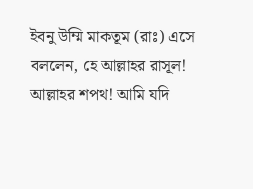ইবনু উম্মি মাকতূম (রাঃ) এসে বললেন, হে আল্লাহর রাসূল! আল্লাহর শপথ! আমি যদি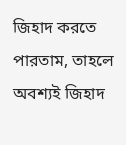জিহাদ করতে পারতাম, তাহলে অবশ্যই জিহাদ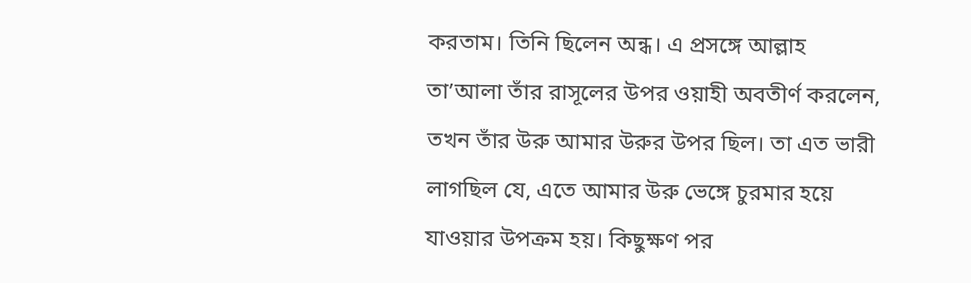করতাম। তিনি ছিলেন অন্ধ। এ প্রসঙ্গে আল্লাহ তা’আলা তাঁর রাসূলের উপর ওয়াহী অবতীর্ণ করলেন, তখন তাঁর উরু আমার উরুর উপর ছিল। তা এত ভারী লাগছিল যে, এতে আমার উরু ভেঙ্গে চুরমার হয়ে যাওয়ার উপক্রম হয়। কিছুক্ষণ পর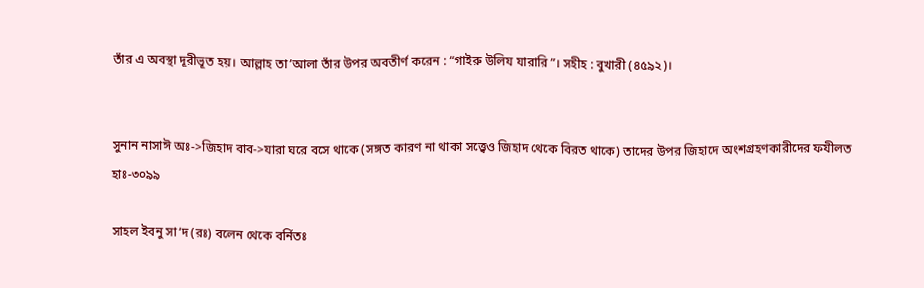তাঁর এ অবস্থা দূরীভূত হয়। আল্লাহ তা’আলা তাঁর উপর অবতীর্ণ করেন : “গাইরু উলিয যারারি”। সহীহ : বুখারী (৪৫৯২)।


সুনান নাসাঈ অঃ->জিহাদ বাব->যারা ঘরে বসে থাকে (সঙ্গত কারণ না থাকা সত্ত্বেও জিহাদ থেকে বিরত থাকে) তাদের উপর জিহাদে অংশগ্রহণকারীদের ফযীলত হাঃ-৩০৯৯

সাহল ইবনু সা‘দ (রঃ) বলেন থেকে বর্নিতঃ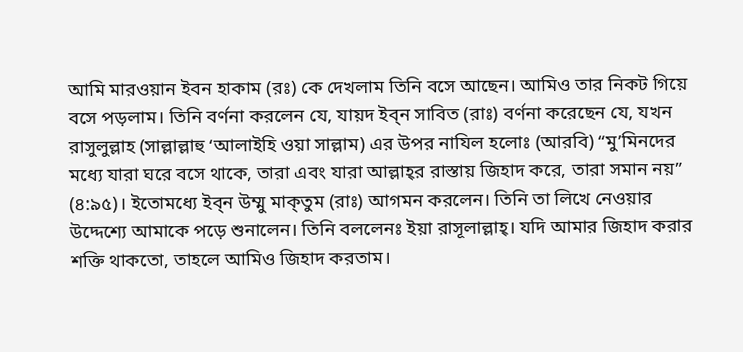আমি মারওয়ান ইবন হাকাম (রঃ) কে দেখলাম তিনি বসে আছেন। আমিও তার নিকট গিয়ে বসে পড়লাম। তিনি বর্ণনা করলেন যে, যায়দ ইব্‌ন সাবিত (রাঃ) বর্ণনা করেছেন যে, যখন রাসুলুল্লাহ (সাল্লাল্লাহু ‘আলাইহি ওয়া সাল্লাম) এর উপর নাযিল হলোঃ (আরবি) “মু’মিনদের মধ্যে যারা ঘরে বসে থাকে, তারা এবং যারা আল্লাহ্‌র রাস্তায় জিহাদ করে, তারা সমান নয়” (৪:৯৫)। ইতোমধ্যে ইব্‌ন উম্মু মাক্‌তুম (রাঃ) আগমন করলেন। তিনি তা লিখে নেওয়ার উদ্দেশ্যে আমাকে পড়ে শুনালেন। তিনি বললেনঃ ইয়া রাসূলাল্লাহ্‌। যদি আমার জিহাদ করার শক্তি থাকতো, তাহলে আমিও জিহাদ করতাম।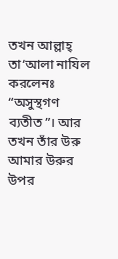তখন আল্লাহ্‌ তা‘আলা নাযিল করলেনঃ “অসুস্থগণ ব্যতীত”। আর তখন তাঁর উরু আমার উরুর উপর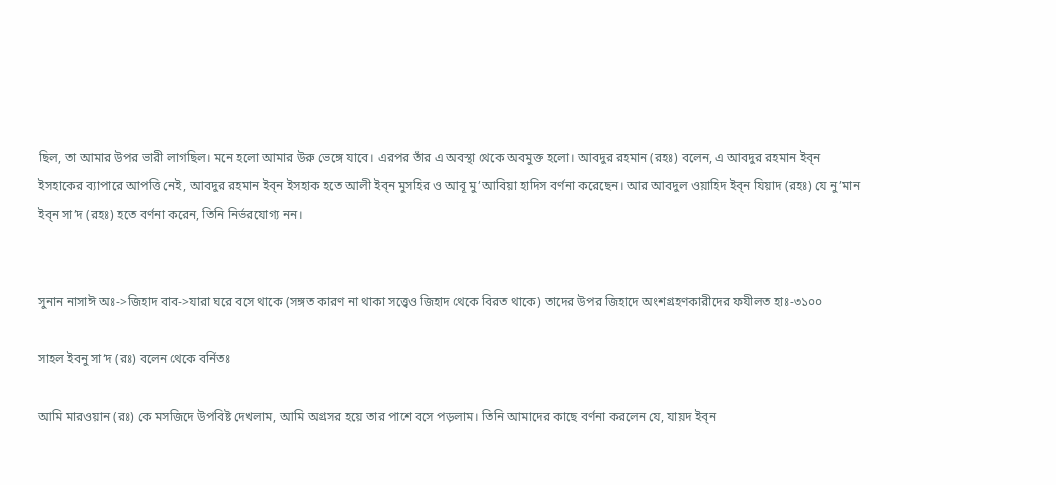ছিল, তা আমার উপর ভারী লাগছিল। মনে হলো আমার উরু ভেঙ্গে যাবে। এরপর তাঁর এ অবস্থা থেকে অবমুক্ত হলো। আবদুর রহমান (রহঃ) বলেন, এ আবদুর রহমান ইব্‌ন ইসহাকের ব্যাপারে আপত্তি নেই, আবদুর রহমান ইব্‌ন ইসহাক হতে আলী ইব্‌ন মুসহির ও আবূ মু’আবিয়া হাদিস বর্ণনা করেছেন। আর আবদুল ওয়াহিদ ইব্‌ন যিয়াদ (রহঃ) যে নু’মান ইব্‌ন সা’দ (রহঃ) হতে বর্ণনা করেন, তিনি নির্ভরযোগ্য নন।


সুনান নাসাঈ অঃ->জিহাদ বাব->যারা ঘরে বসে থাকে (সঙ্গত কারণ না থাকা সত্ত্বেও জিহাদ থেকে বিরত থাকে) তাদের উপর জিহাদে অংশগ্রহণকারীদের ফযীলত হাঃ-৩১০০

সাহল ইবনু সা‘দ (রঃ) বলেন থেকে বর্নিতঃ

আমি মারওয়ান (রঃ) কে মসজিদে উপবিষ্ট দেখলাম, আমি অগ্রসর হয়ে তার পাশে বসে পড়লাম। তিনি আমাদের কাছে বর্ণনা করলেন যে, যায়দ ইব্‌ন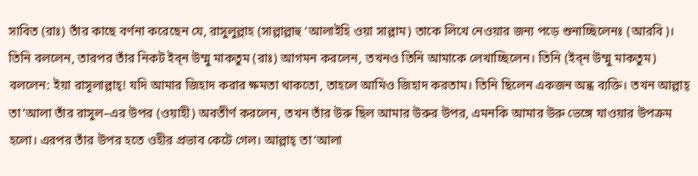সাবিত (রাঃ) তাঁর কাছে বর্ণনা করেছেন যে, রাসুলুল্লাহ (সাল্লাল্লাহু ‘আলাইহি ওয়া সাল্লাম) তাকে লিখে নেওয়ার জন্য পড়ে শুনাচ্ছিলেনঃ (আরবি)। তিনি বললেন, তারপর তাঁর নিকট ইব্‌ন উম্মু মাকতুম (রাঃ) আগমন করলেন, তখনও তিনি আমাকে লেখাচ্ছিলেন। তিনি (ইব্‌ন উম্মু মাকতুম) বললেন: ইয়া রাসূলাল্লাহ্‌! যদি আমার জিহাদ করার ক্ষমতা থাকতো, তাহলে আমিও জিহাদ করতাম। তিনি ছিলেন একজন অন্ধ ব্যক্তি। তখন আল্লাহ্‌ তা‘আলা তাঁর রাসুল–এর উপর (ওয়াহী) অবতীর্ণ করলেন, তখন তাঁর উরু ছিল আমার উরুর উপর, এমনকি আমার উরু ভেঙ্গে যাওয়ার উপক্রম হলো। এরপর তাঁর উপর হতে ওহীর প্রভাব কেটে গেল। আল্লাহ্‌ তা‘আলা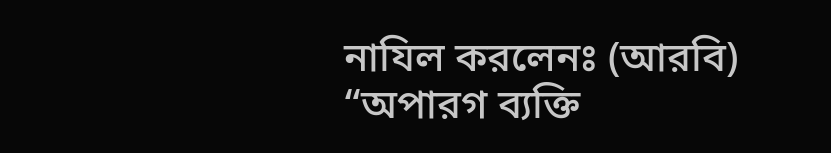নাযিল করলেনঃ (আরবি) “অপারগ ব্যক্তি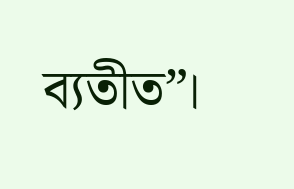ব্যতীত”।